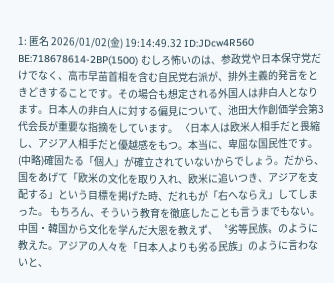1: 匿名 2026/01/02(金) 19:14:49.32 ID:JDcw4R560 BE:718678614-2BP(1500) むしろ怖いのは、参政党や日本保守党だけでなく、高市早苗首相を含む自民党右派が、排外主義的発言をときどきすることです。その場合も想定される外国人は非白人となります。日本人の非白人に対する偏見について、池田大作創価学会第3代会長が重要な指摘をしています。 〈日本人は欧米人相手だと畏縮し、アジア人相手だと優越感をもつ。本当に、卑屈な国民性です。(中略)確固たる「個人」が確立されていないからでしょう。だから、国をあげて「欧米の文化を取り入れ、欧米に追いつき、アジアを支配する」という目標を掲げた時、だれもが「右へならえ」してしまった。 もちろん、そういう教育を徹底したことも言うまでもない。中国・韓国から文化を学んだ大恩を教えず、〝劣等民族〟のように教えた。アジアの人々を「日本人よりも劣る民族」のように言わないと、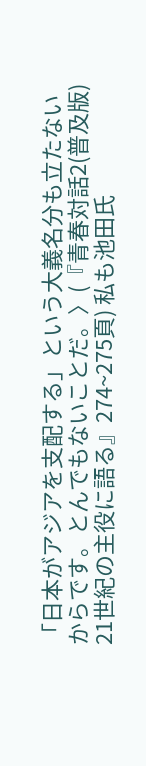「日本がアジアを支配する」という大義名分も立たないからです。とんでもないことだ。〉(『青春対話2(普及版) 21世紀の主役に語る』274~275頁) 私も池田氏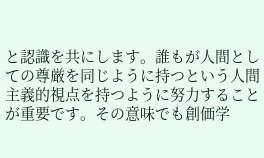と認識を共にします。誰もが人間としての尊厳を同じように持つという人間主義的視点を持つように努力することが重要です。その意味でも創価学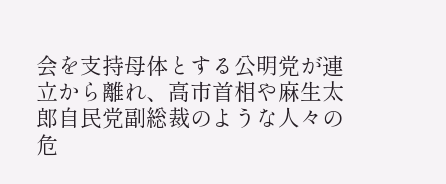会を支持母体とする公明党が連立から離れ、高市首相や麻生太郎自民党副総裁のような人々の危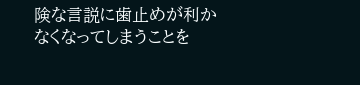険な言説に歯止めが利かなくなってしまうことを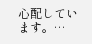心配しています。…